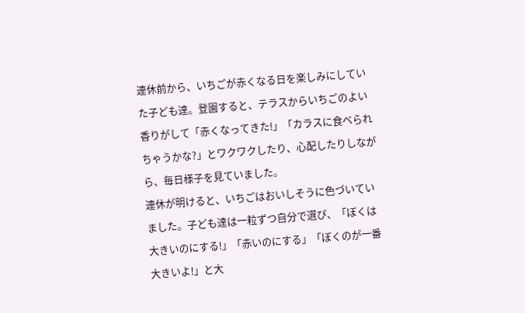連休前から、いちごが赤くなる日を楽しみにしていた子ども達。登園すると、テラスからいちごのよい香りがして「赤くなってきた!」「カラスに食べられちゃうかな?」とワクワクしたり、心配したりしながら、毎日様子を見ていました。
連休が明けると、いちごはおいしそうに色づいていました。子ども達は一粒ずつ自分で選び、「ぼくは大きいのにする!」「赤いのにする」「ぼくのが一番大きいよ!」と大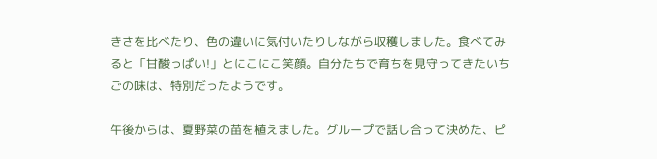きさを比べたり、色の違いに気付いたりしながら収穫しました。食べてみると「甘酸っぱい!」とにこにこ笑顔。自分たちで育ちを見守ってきたいちごの味は、特別だったようです。

午後からは、夏野菜の苗を植えました。グループで話し合って決めた、ピ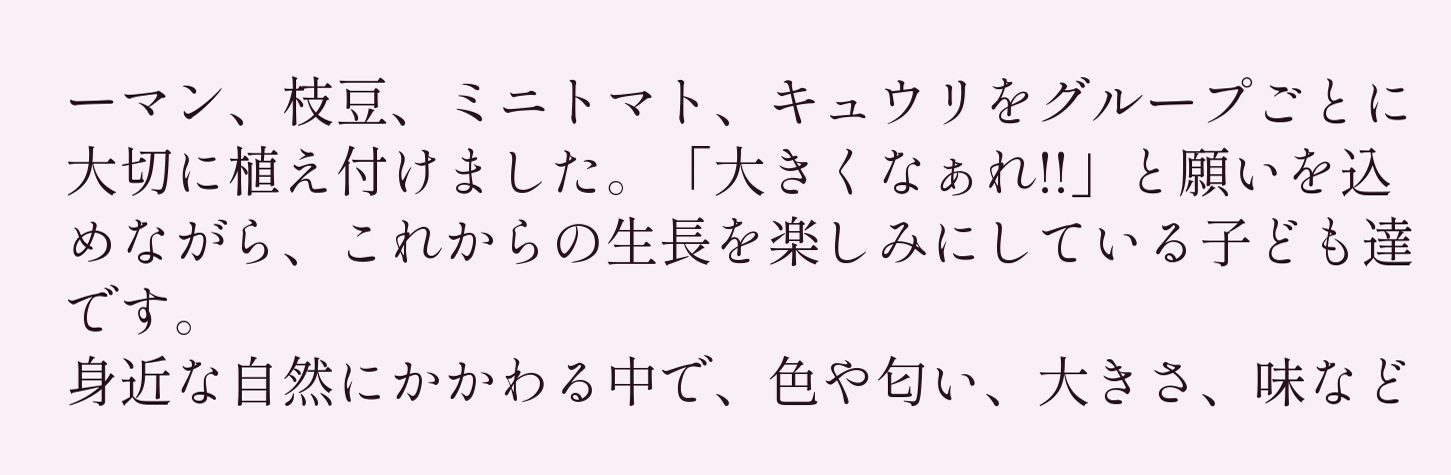ーマン、枝豆、ミニトマト、キュウリをグループごとに大切に植え付けました。「大きくなぁれ!!」と願いを込めながら、これからの生長を楽しみにしている子ども達です。
身近な自然にかかわる中で、色や匂い、大きさ、味など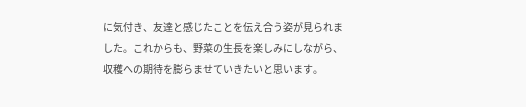に気付き、友達と感じたことを伝え合う姿が見られました。これからも、野菜の生長を楽しみにしながら、収穫への期待を膨らませていきたいと思います。